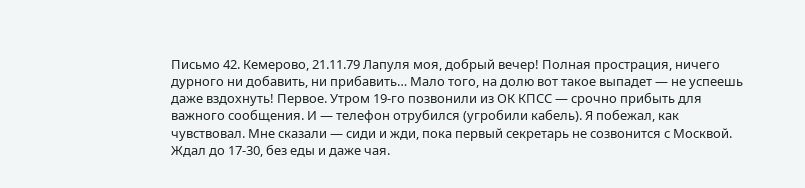Письмо 42. Кемерово, 21.11.79 Лапуля моя, добрый вечер! Полная прострация, ничего дурного ни добавить, ни прибавить… Мало того, на долю вот такое выпадет — не успеешь даже вздохнуть! Первое. Утром 19-го позвонили из ОК КПСС — срочно прибыть для важного сообщения. И — телефон отрубился (угробили кабель). Я побежал, как чувствовал. Мне сказали — сиди и жди, пока первый секретарь не созвонится с Москвой. Ждал до 17-30, без еды и даже чая.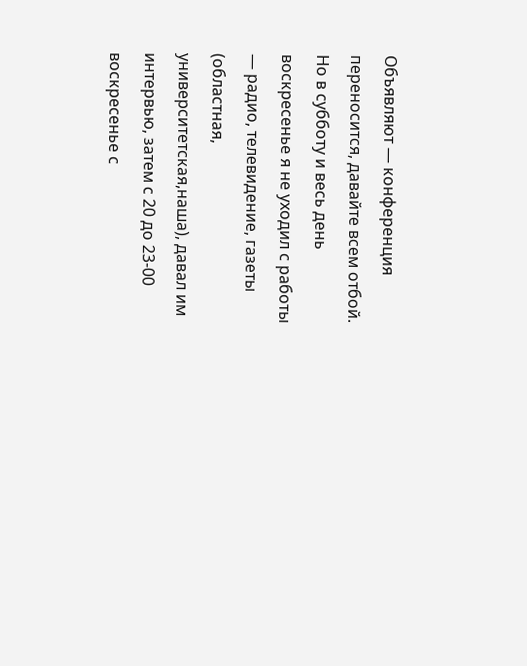Объявляют — конференция переносится, давайте всем отбой. Но в субботу и весь день воскресенье я не уходил с работы — радио, телевидение, газеты (областная, университетская,наша), давал им интервью, затем с 20 до 23-00 воскресенье с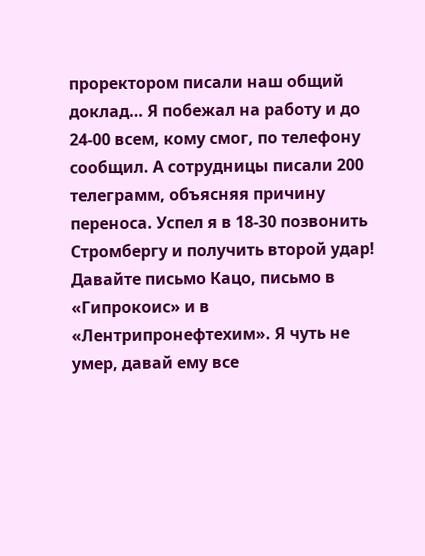проректором писали наш общий доклад… Я побежал на работу и до 24-00 всем, кому смог, по телефону сообщил. А сотрудницы писали 200 телеграмм, объясняя причину переноса. Успел я в 18-30 позвонить Стромбергу и получить второй удар! Давайте письмо Кацо, письмо в «Гипрокоис» и в «Лентрипронефтехим». Я чуть не умер, давай ему все